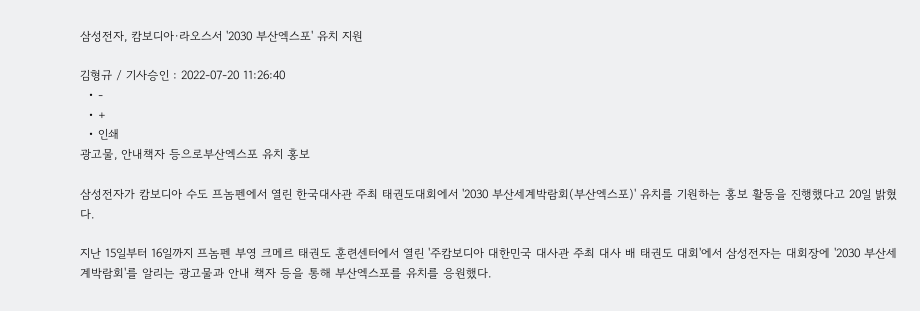삼성전자, 캄보디아·라오스서 '2030 부산엑스포' 유치 지원

김형규 / 기사승인 : 2022-07-20 11:26:40
  • -
  • +
  • 인쇄
광고물, 안내책자 등으로부산엑스포 유치 홍보

삼성전자가 캄보디아 수도 프놈펜에서 열린 한국대사관 주최 태권도대회에서 '2030 부산세계박람회(부산엑스포)' 유치를 기원하는 홍보 활동을 진행했다고 20일 밝혔다.

지난 15일부터 16일까지 프놈펜 부영 크메르 태권도 훈련센터에서 열린 '주캄보디아 대한민국 대사관 주최 대사 배 태권도 대회'에서 삼성전자는 대회장에 '2030 부산세계박람회'를 알리는 광고물과 안내 책자 등을 통해 부산엑스포를 유치를 응원했다.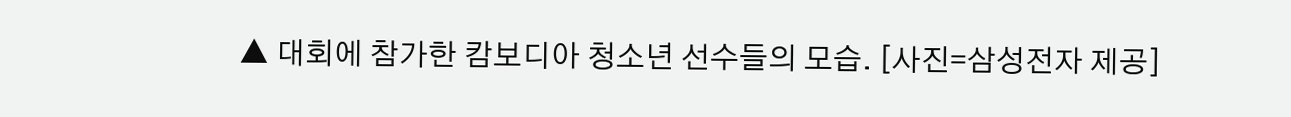▲ 대회에 참가한 캄보디아 청소년 선수들의 모습. [사진=삼성전자 제공]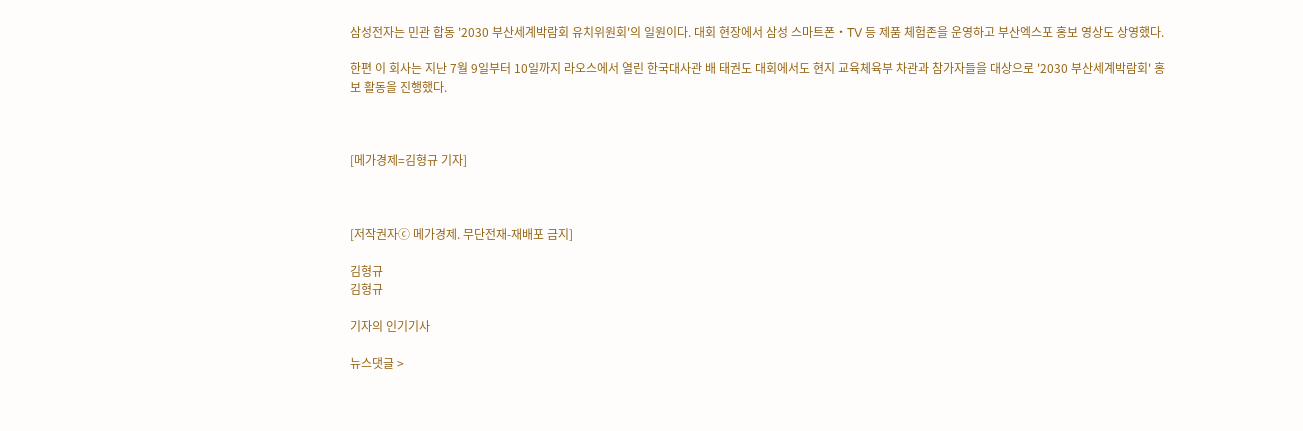삼성전자는 민관 합동 '2030 부산세계박람회 유치위원회'의 일원이다. 대회 현장에서 삼성 스마트폰‧TV 등 제품 체험존을 운영하고 부산엑스포 홍보 영상도 상영했다.

한편 이 회사는 지난 7월 9일부터 10일까지 라오스에서 열린 한국대사관 배 태권도 대회에서도 현지 교육체육부 차관과 참가자들을 대상으로 '2030 부산세계박람회' 홍보 활동을 진행했다.



[메가경제=김형규 기자]



[저작권자ⓒ 메가경제. 무단전재-재배포 금지]

김형규
김형규

기자의 인기기사

뉴스댓글 >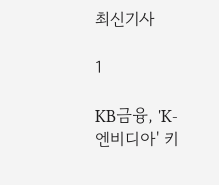최신기사

1

KB금융, 'K-엔비디아' 키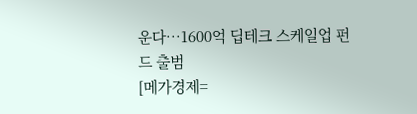운다…1600억 딥테크 스케일업 펀드 출범
[메가경제=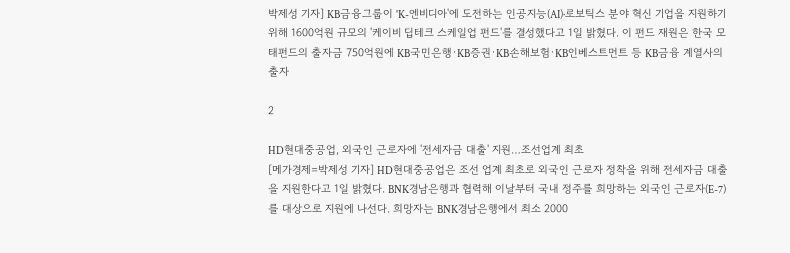박제성 기자] KB금융그룹이 'K-엔비디아'에 도전하는 인공지능(AI)·로보틱스 분야 혁신 기업을 지원하기 위해 1600억원 규모의 '케이비 딥테크 스케일업 펀드'를 결성했다고 1일 밝혔다. 이 펀드 재원은 한국 모태펀드의 출자금 750억원에 KB국민은행·KB증권·KB손해보험·KB인베스트먼트 등 KB금융 계열사의 출자

2

HD현대중공업, 외국인 근로자에 '전세자금 대출' 지원…조선업계 최초
[메가경제=박제성 기자] HD현대중공업은 조선 업계 최초로 외국인 근로자 정착을 위해 전세자금 대출을 지원한다고 1일 밝혔다. BNK경남은행과 협력해 이날부터 국내 정주를 희망하는 외국인 근로자(E-7)를 대상으로 지원에 나선다. 희망자는 BNK경남은행에서 최소 2000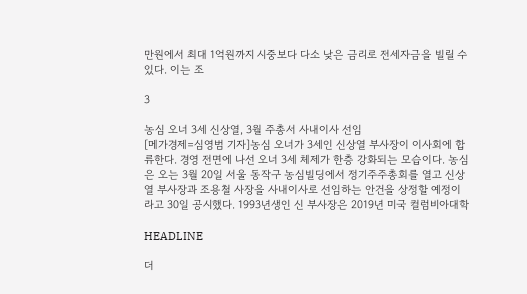만원에서 최대 1억원까지 시중보다 다소 낮은 금리로 전세자금을 빌릴 수 있다. 이는 조

3

농심 오너 3세 신상열, 3월 주총서 사내이사 선임
[메가경제=심영범 기자]농심 오너가 3세인 신상열 부사장이 이사회에 합류한다. 경영 전면에 나선 오너 3세 체제가 한층 강화되는 모습이다. 농심은 오는 3월 20일 서울 동작구 농심빌딩에서 정기주주총회를 열고 신상열 부사장과 조용철 사장을 사내이사로 선임하는 안건을 상정할 예정이라고 30일 공시했다. 1993년생인 신 부사장은 2019년 미국 컬럼비아대학

HEADLINE

더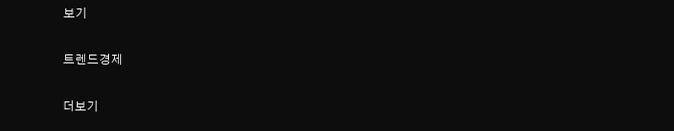보기

트렌드경제

더보기